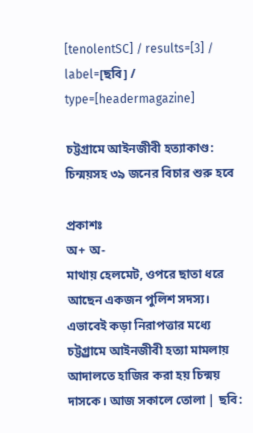[tenolentSC] / results=[3] / label=[ছবি] / type=[headermagazine]

চট্টগ্রামে আইনজীবী হত্যাকাণ্ড: চিন্ময়সহ ৩৯ জনের বিচার শুরু হবে

প্রকাশঃ
অ+ অ-
মাথায় হেলমেট, ওপরে ছাতা ধরে আছেন একজন পুলিশ সদস্য। এভাবেই কড়া নিরাপত্তার মধ্যে চট্টগ্র্রামে আইনজীবী হত্যা মামলায় আদালতে হাজির করা হয় চিন্ময় দাসকে। আজ সকালে তোলা | ছবি: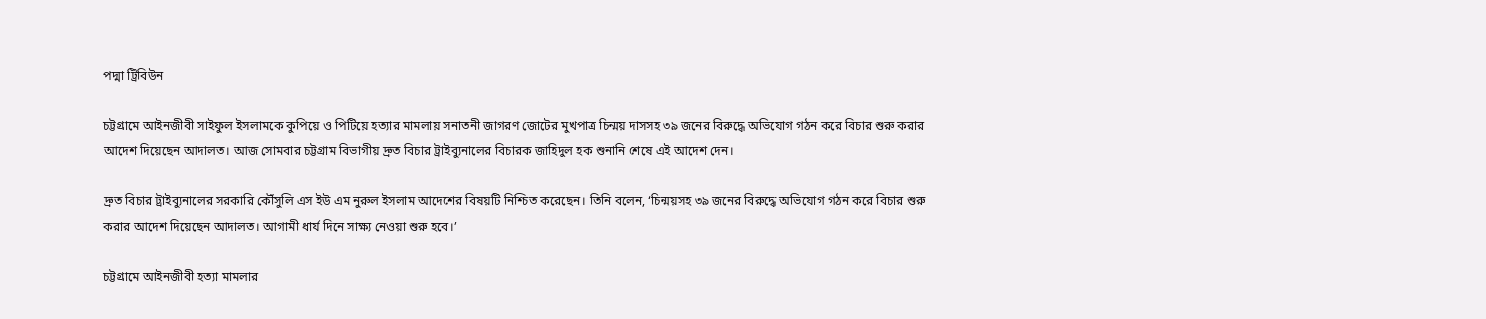পদ্মা ট্রিবিউন

চট্টগ্রামে আইনজীবী সাইফুল ইসলামকে কুপিয়ে ও পিটিয়ে হত্যার মামলায় সনাতনী জাগরণ জোটের মুখপাত্র চিন্ময় দাসসহ ৩৯ জনের বিরুদ্ধে অভিযোগ গঠন করে বিচার শুরু করার আদেশ দিয়েছেন আদালত। আজ সোমবার চট্টগ্রাম বিভাগীয় দ্রুত বিচার ট্রাইব্যুনালের বিচারক জাহিদুল হক শুনানি শেষে এই আদেশ দেন।

দ্রুত বিচার ট্রাইব্যুনালের সরকারি কৌঁসুলি এস ইউ এম নুরুল ইসলাম আদেশের বিষয়টি নিশ্চিত করেছেন। তিনি বলেন, ‘চিন্ময়সহ ৩৯ জনের বিরুদ্ধে অভিযোগ গঠন করে বিচার শুরু করার আদেশ দিয়েছেন আদালত। আগামী ধার্য দিনে সাক্ষ্য নেওয়া শুরু হবে।’

চট্টগ্রামে আইনজীবী হত্যা মামলার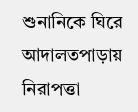শুনানিকে ঘিরে আদালতপাড়ায় নিরাপত্তা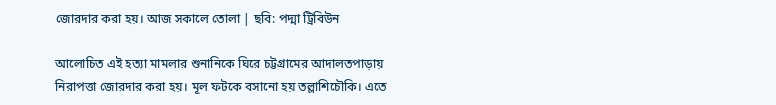জোরদার করা হয়। আজ সকালে তোলা | ছবি: পদ্মা ট্রিবিউন

আলোচিত এই হত্যা মামলার শুনানিকে ঘিরে চট্টগ্রামের আদালতপাড়ায় নিরাপত্তা জোরদার করা হয়। মূল ফটকে বসানো হয় তল্লাশিচৌকি। এতে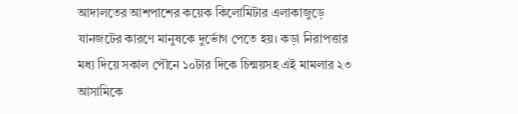আদালতের আশপাশের কয়েক কিলোমিটার এলাকাজুড়ে যানজটের কারণে মানুষকে দুর্ভোগ পেতে হয়। কড়া নিরাপত্তার মধ্য দিয়ে সকাল পৌনে ১০টার দিকে চিন্ময়সহ এই মামলার ২৩ আসামিকে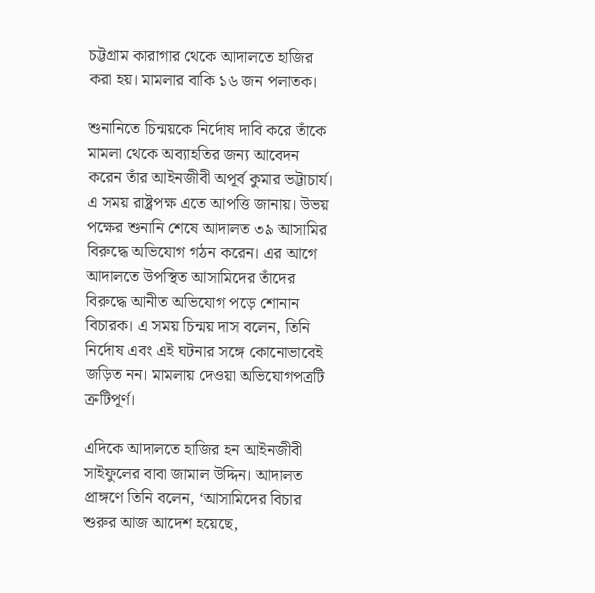চট্টগ্রাম কারাগার থেকে আদালতে হাজির করা হয়। মামলার বাকি ১৬ জন পলাতক।

শুনানিতে চিন্ময়কে নির্দোষ দাবি করে তাঁকে মামলা থেকে অব্যাহতির জন্য আবেদন করেন তাঁর আইনজীবী অপূর্ব কুমার ভট্টাচার্য। এ সময় রাষ্ট্রপক্ষ এতে আপত্তি জানায়। উভয় পক্ষের শুনানি শেষে আদালত ৩৯ আসামির বিরুদ্ধে অভিযোগ গঠন করেন। এর আগে আদালতে উপস্থিত আসামিদের তাঁদের বিরুদ্ধে আনীত অভিযোগ পড়ে শোনান বিচারক। এ সময় চিন্ময় দাস বলেন, তিনি নির্দোষ এবং এই ঘটনার সঙ্গে কোনোভাবেই জড়িত নন। মামলায় দেওয়া অভিযোগপত্রটি ত্রুটিপূর্ণ।

এদিকে আদালতে হাজির হন আইনজীবী সাইফুলের বাবা জামাল উদ্দিন। আদালত প্রাঙ্গণে তিনি বলেন, ‘আসামিদের বিচার শুরুর আজ আদেশ হয়েছে,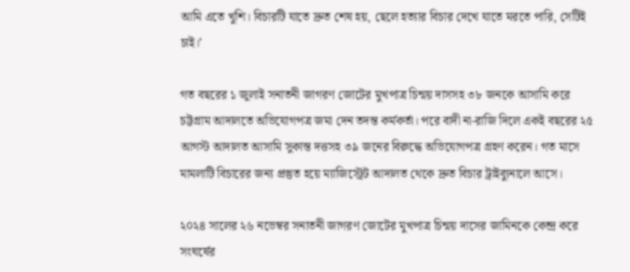আমি এতে খুশি। বিচারটি যাতে দ্রুত শেষ হয়, ছেলে হত্যার বিচার দেখে যাতে মরতে পারি, সেটিই চাই।’

গত বছরের ১ জুলাই সনাতনী জাগরণ জোটের মুখপাত্র চিন্ময় দাসসহ ৩৮ জনকে আসামি করে চট্টগ্রাম আদালতে অভিযোগপত্র জমা দেন তদন্ত কর্মকর্তা। পরে বাদী না-রাজি দিলে একই বছরের ২৫ আগস্ট আদালত আসামি সুকান্ত দত্তসহ ৩৯ জনের বিরুদ্ধে অভিযোগপত্র গ্রহণ করেন। গত মাসে মামলাটি বিচারের জন্য প্রস্তুত হয়ে ম্যাজিস্ট্রেট আদালত থেকে দ্রুত বিচার ট্রাইব্যুনালে আসে।

২০২৪ সালের ২৬ নভেম্বর সনাতনী জাগরণ জোটের মুখপাত্র চিন্ময় দাসের জামিনকে কেন্দ্র করে সংঘর্ষের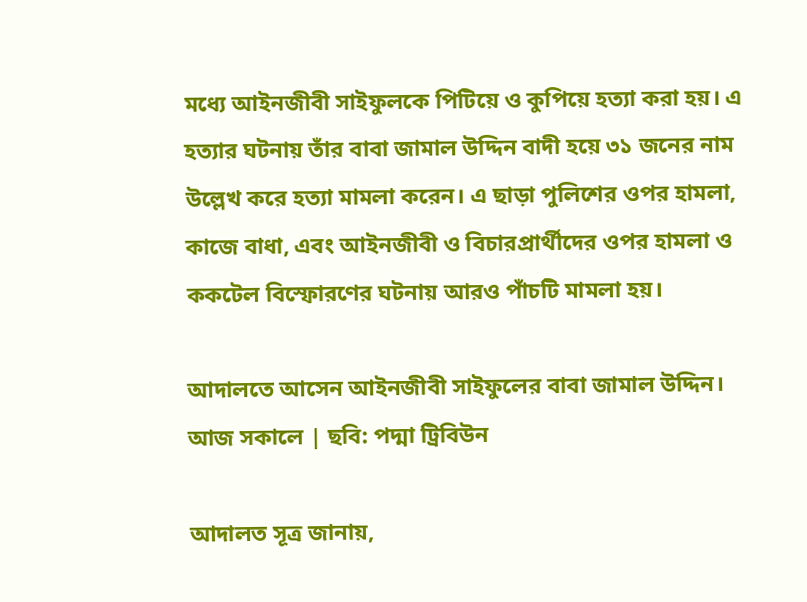মধ্যে আইনজীবী সাইফুলকে পিটিয়ে ও কুপিয়ে হত্যা করা হয়। এ হত্যার ঘটনায় তাঁর বাবা জামাল উদ্দিন বাদী হয়ে ৩১ জনের নাম উল্লেখ করে হত্যা মামলা করেন। এ ছাড়া পুলিশের ওপর হামলা, কাজে বাধা, এবং আইনজীবী ও বিচারপ্রার্থীদের ওপর হামলা ও ককটেল বিস্ফোরণের ঘটনায় আরও পাঁচটি মামলা হয়।

আদালতে আসেন আইনজীবী সাইফুলের বাবা জামাল উদ্দিন। আজ সকালে | ছবি: পদ্মা ট্রিবিউন

আদালত সূত্র জানায়,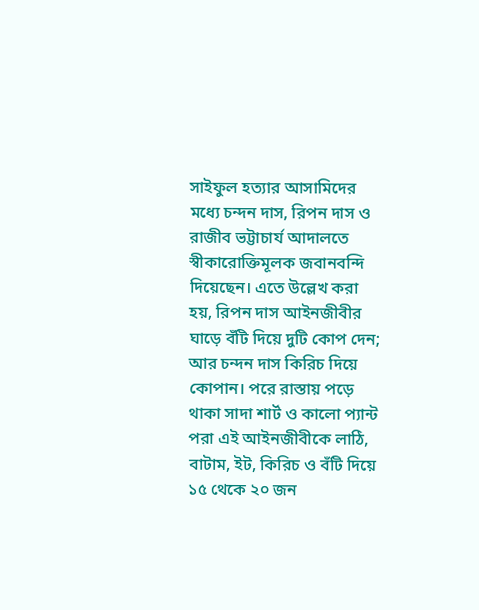সাইফুল হত্যার আসামিদের মধ্যে চন্দন দাস, রিপন দাস ও রাজীব ভট্টাচার্য আদালতে স্বীকারোক্তিমূলক জবানবন্দি দিয়েছেন। এতে উল্লেখ করা হয়, রিপন দাস আইনজীবীর ঘাড়ে বঁটি দিয়ে দুটি কোপ দেন; আর চন্দন দাস কিরিচ দিয়ে কোপান। পরে রাস্তায় পড়ে থাকা সাদা শার্ট ও কালো প্যান্ট পরা এই আইনজীবীকে লাঠি, বাটাম, ইট, কিরিচ ও বঁটি দিয়ে ১৫ থেকে ২০ জন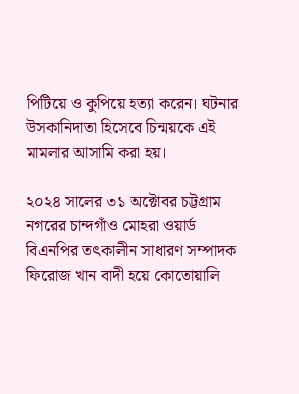পিটিয়ে ও কুপিয়ে হত্যা করেন। ঘটনার উসকানিদাতা হিসেবে চিন্ময়কে এই মামলার আসামি করা হয়।

২০২৪ সালের ৩১ অক্টোবর চট্টগ্রাম নগরের চান্দগাঁও মোহরা ওয়ার্ড বিএনপির তৎকালীন সাধারণ সম্পাদক ফিরোজ খান বাদী হয়ে কোতোয়ালি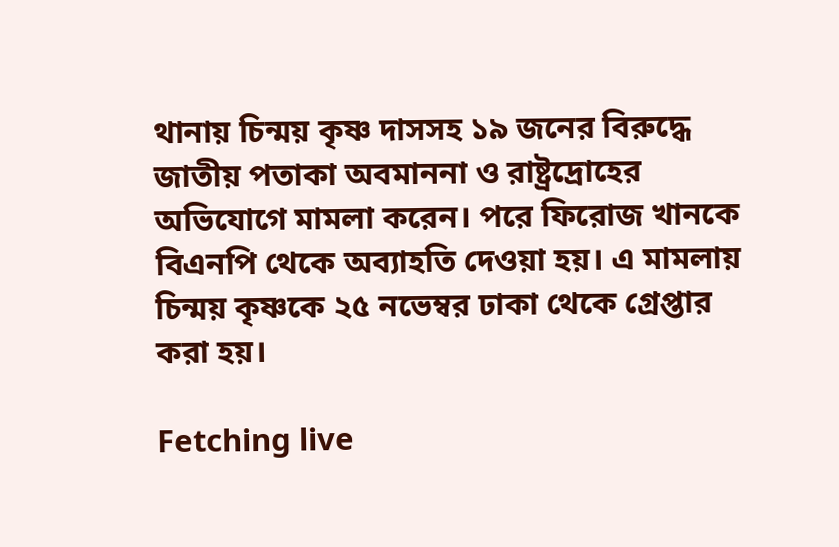থানায় চিন্ময় কৃষ্ণ দাসসহ ১৯ জনের বিরুদ্ধে জাতীয় পতাকা অবমাননা ও রাষ্ট্রদ্রোহের অভিযোগে মামলা করেন। পরে ফিরোজ খানকে বিএনপি থেকে অব্যাহতি দেওয়া হয়। এ মামলায় চিন্ময় কৃষ্ণকে ২৫ নভেম্বর ঢাকা থেকে গ্রেপ্তার করা হয়।

Fetching live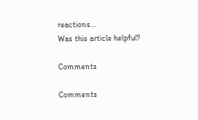reactions...
Was this article helpful?

Comments

Comments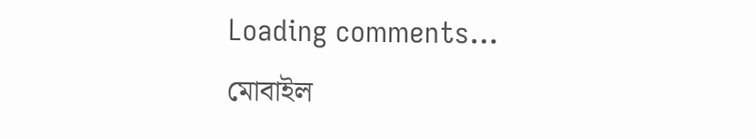Loading comments…
মোবাইল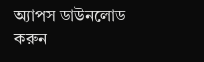অ্যাপস ডাউনলোড করুন